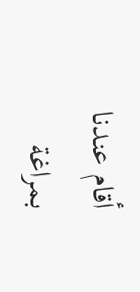أقام عندنا بمراغة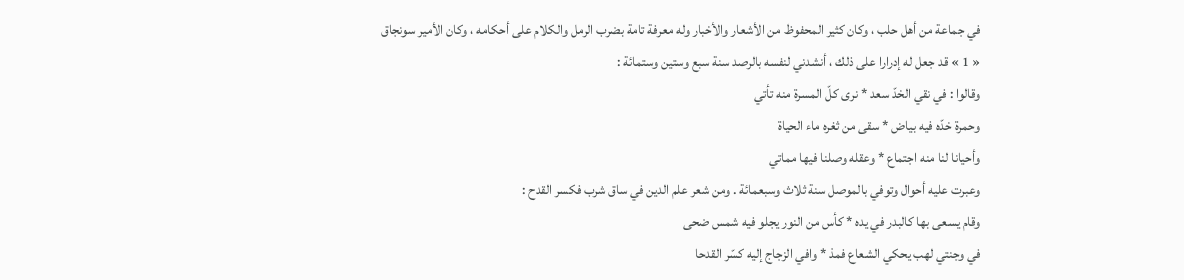في جماعة من أهل حلب ، وكان كثير المحفوظ من الأشعار والأخبار وله معرفة تامة بضرب الرمل والكلام على أحكامه ، وكان الأمير سونجاق « 1 » قد جعل له إدرارا على ذلك ، أنشدني لنفسه بالرصد سنة سبع وستين وستمائة :
وقالوا : في نقي الخدّ سعد * نرى كلّ المسرة منه تأتي
وحمرة خدّه فيه بياض * سقى من ثغره ماء الحياة
وأحيانا لنا منه اجتماع * وعقله وصلنا فيها مماتي
وعبرت عليه أحوال وتوفي بالموصل سنة ثلاث وسبعمائة . ومن شعر علم الدين في ساق شرب فكسر القدح :
وقام يسعى بها كالبدر في يده * كأس من النور يجلو فيه شمس ضحى
في وجنتي لهب يحكي الشعاع فمذ * وافي الزجاج إليه كسّر القدحا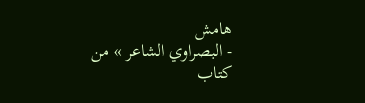هامش
- البصراوي الشاعر » من كتاب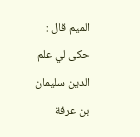الميم قال : حكى لي علم الدين سليمان بن عرفة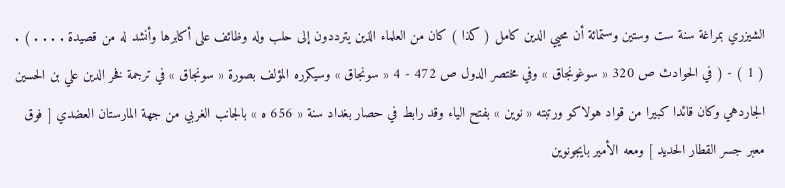الشيزري بمراغة سنة ست وستين وستمائة أن محيي الدين كامل ( كذا ) كان من العلماء الذين يترددون إلى حلب وله وظائف على أكابرها وأنشد له من قصيدة . . . . ) .
( 1 ) - ( في الحوادث ص 320 « سوغونجاق » وفي مختصر الدول ص 472 - 4 « سونجاق » وسيكرره المؤلف بصورة « سونجاق » في ترجمة فخر الدين علي بن الحسين الجاردهي وكان قائدا كبيرا من قواد هولاكو ورتبته « نوين » بفتح الياء وقد رابط في حصار بغداد سنة « 656 ه » بالجانب الغربي من جهة المارستان العضدي [ فوق معبر جسر القطار الحديد ] ومعه الأمير بايجونوين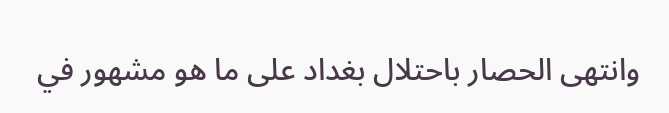وانتهى الحصار باحتلال بغداد على ما هو مشهور في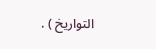التواريخ ) .